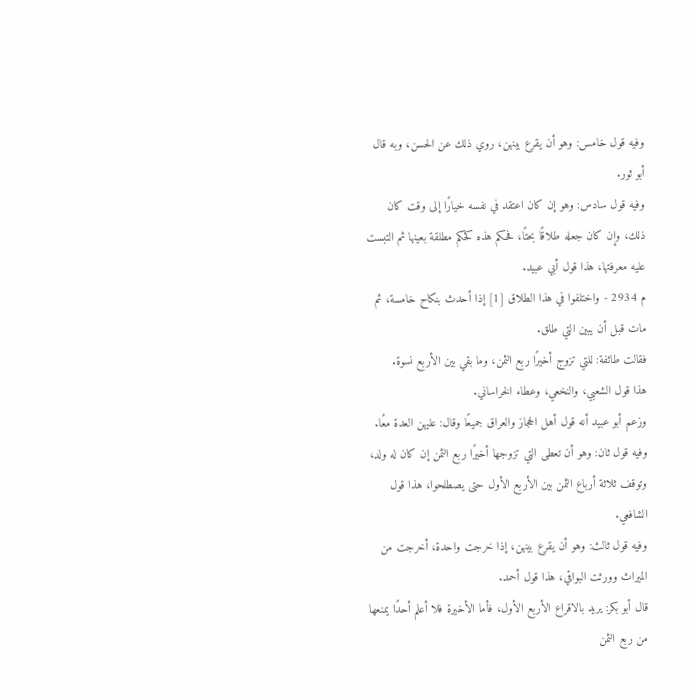وفيه قول خامس: وهو أن يقرع بينهن، روي ذلك عن الحسن، وبه قال أبو ثور.
وفيه قول سادس: وهو إن كان اعتقد في نفسه خيارًا إلى وقت كان ذلك، وإن كان جعله طلاقًا بحتًا، فحكم هذه كحكم مطلقة بعينها ثم التبست عليه معرفتها، هذا قول أبي عبيد.
م 2934 - واختلفوا في هذا الطلاق [1] إذا أحدث بنكاح خامسة، ثم مات قبل أن يبين التي طلق.
فقالت طائفة: للتي تزوج أخيرًا ربع الثمن، وما بقي بين الأربع نسوة.
هذا قول الشعبي، والنخعي، وعطاء الخراساني.
وزعم أبو عبيد أنه قول أهل الحجاز والعراق جميعًا وقال: عليهن العدة معًا.
وفيه قول ثان: وهو أن تعطى التي تزوجها أخيرًا ربع الثمن إن كان له ولد، وتوقف ثلاثة أرباع الثمن بين الأربع الأول حتى يصطلحوا، هذا قول الشافعي.
وفيه قول ثالث: وهو أن يقرع بينهن، إذا خرجت واحدة، أخرجت من الميراث وورثت البواقي، هذا قول أحمد.
قال أبو بكر: يريد بالاقراع الأربع الأول، فأما الأخيرة فلا أعلم أحدًا يمنعها من ربع الثمن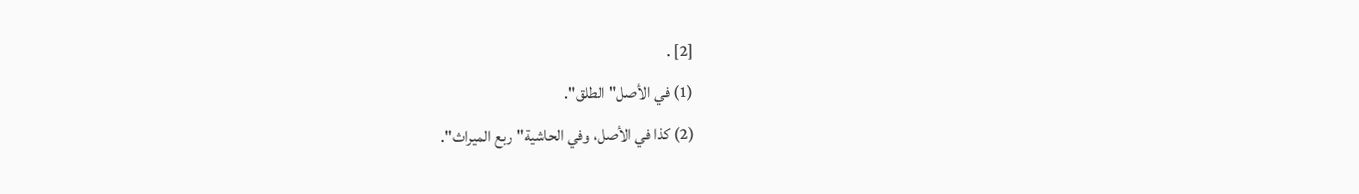[2] .
(1) في الأصل"الطلق".
(2) كذا في الأصل، وفي الحاشية"ربع الميراث".